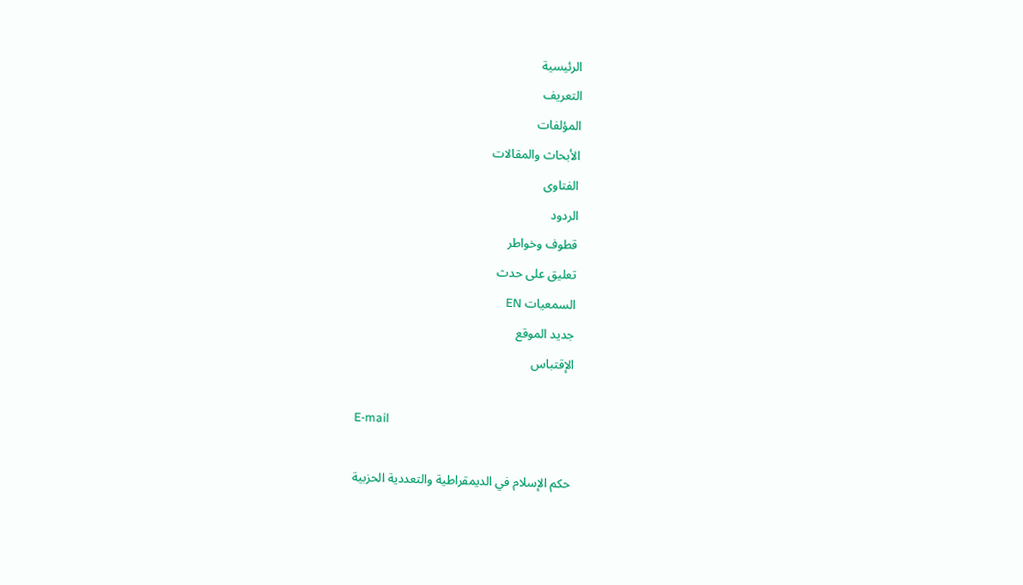الرئيسية
التعريف
المؤلفات
الأبحاث والمقالات
الفتاوى
الردود
قطوف وخواطر
تعليق على حدث
السمعيات EN
جديد الموقع
الإقتباس

E-mail

حكم الإسلام في الديمقراطية والتعددية الحزبية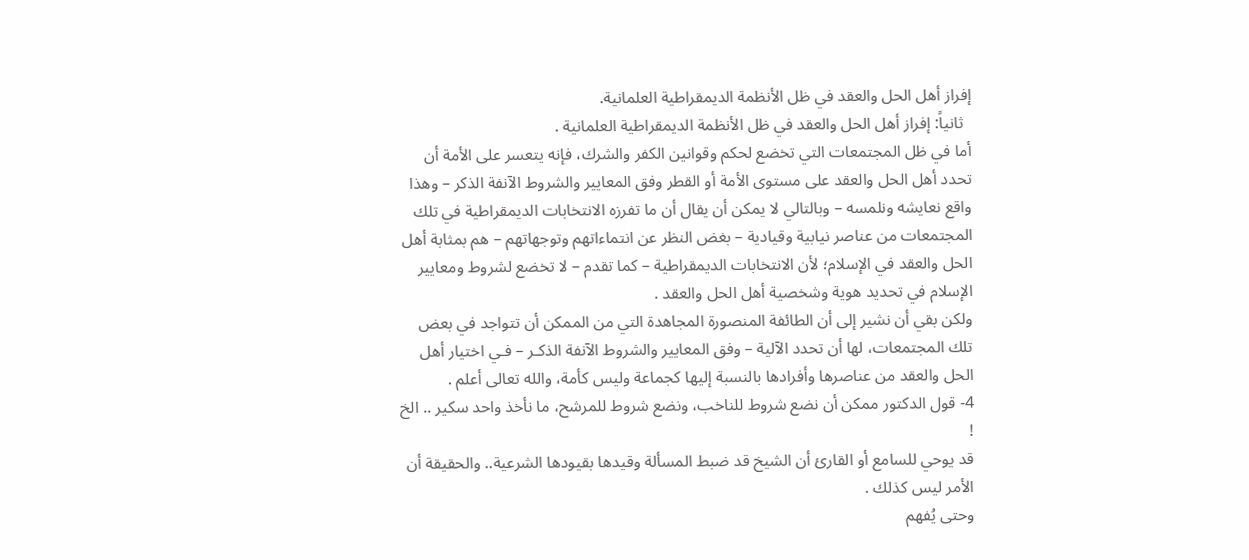إفراز أهل الحل والعقد في ظل الأنظمة الديمقراطية العلمانية.
  ثانياً: إفراز أهل الحل والعقد في ظل الأنظمة الديمقراطية العلمانية .
أما في ظل المجتمعات التي تخضع لحكم وقوانين الكفر والشرك، فإنه يتعسر على الأمة أن تحدد أهل الحل والعقد على مستوى الأمة أو القطر وفق المعايير والشروط الآنفة الذكر – وهذا واقع نعايشه ونلمسه – وبالتالي لا يمكن أن يقال أن ما تفرزه الانتخابات الديمقراطية في تلك المجتمعات من عناصر نيابية وقيادية – بغض النظر عن انتماءاتهم وتوجهاتهم – هم بمثابة أهل الحل والعقد في الإسلام؛ لأن الانتخابات الديمقراطية – كما تقدم – لا تخضع لشروط ومعايير الإسلام في تحديد هوية وشخصية أهل الحل والعقد .
ولكن بقي أن نشير إلى أن الطائفة المنصورة المجاهدة التي من الممكن أن تتواجد في بعض تلك المجتمعات، لها أن تحدد الآلية – وفق المعايير والشروط الآنفة الذكـر – فـي اختيار أهل الحل والعقد من عناصرها وأفرادها بالنسبة إليها كجماعة وليس كأمة، والله تعالى أعلم .
4- قول الدكتور ممكن أن نضع شروط للناخب، ونضع شروط للمرشح، ما نأخذ واحد سكير .. الخ !
قد يوحي للسامع أو القارئ أن الشيخ قد ضبط المسألة وقيدها بقيودها الشرعية.. والحقيقة أن الأمر ليس كذلك .
وحتى يُفهم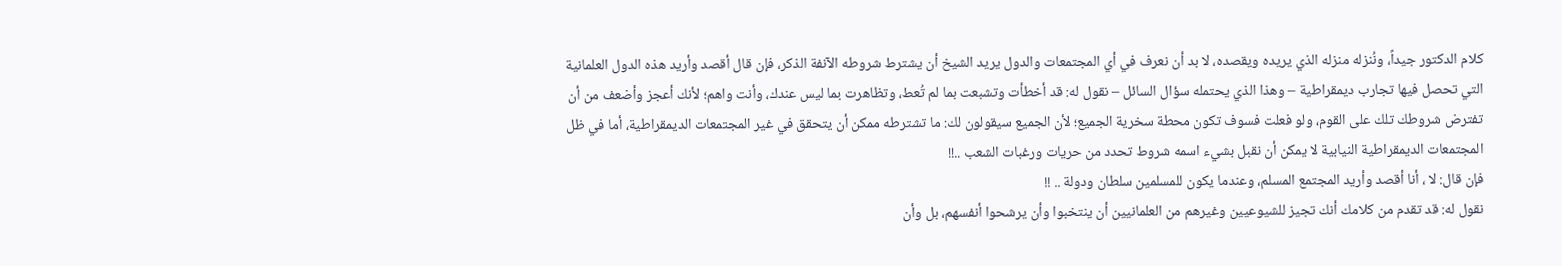كلام الدكتور جيداً، ونُنزله منزله الذي يريده ويقصده، لا بد أن نعرف في أي المجتمعات والدول يريد الشيخ أن يشترط شروطه الآنفة الذكر، فإن قال أقصد وأريد هذه الدول العلمانية التي تحصل فيها تجارب ديمقراطية – وهذا الذي يحتمله سؤال السائل – نقول له: قد أخطأت وتشبعت بما لم تُعط، وتظاهرت بما ليس عندك، وأنت واهم؛ لأنك أعجز وأضعف من أن تفترض شروطك تلك على القوم، ولو فعلت فسوف تكون محطة سخرية الجميع؛ لأن الجميع سيقولون لك: ما تشترطه ممكن أن يتحقق في غير المجتمعات الديمقراطية، أما في ظل المجتمعات الديمقراطية النيابية لا يمكن أن نقبل بشيء اسمه شروط تحدد من حريات ورغبات الشعب ..!!
فإن قال: لا ، أنا أقصد وأريد المجتمع المسلم، وعندما يكون للمسلمين سلطان ودولة .. !!
نقول له: قد تقدم من كلامك أنك تجيز للشيوعيين وغيرهم من العلمانيين أن ينتخبوا وأن يرشحوا أنفسهم، بل وأن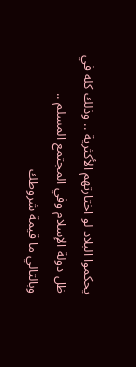يحكموا البلاد لو اختارتهم الأكثرية .. وذلك كله في ظل دولة الإسلام وفي المجتمع المسلم .. وبالتالي ما قيمة شروطك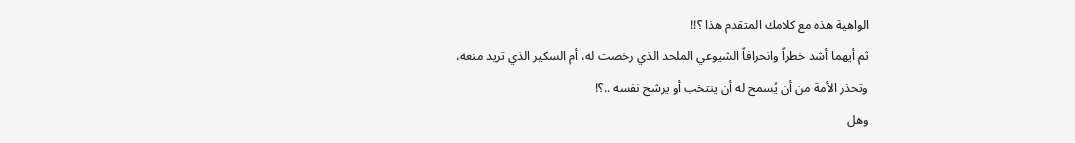الواهية هذه مع كلامك المتقدم هذا ؟!!
ثم أيهما أشد خطراً وانحرافاً الشيوعي الملحد الذي رخصت له، أم السكير الذي تريد منعه، وتحذر الأمة من أن يُسمح له أن ينتخب أو يرشح نفسه ..؟!
وهل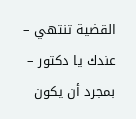القضية تنتهي – عندك يا دكتور – بمجرد أن يكون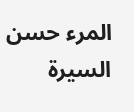المرء حسن السيرة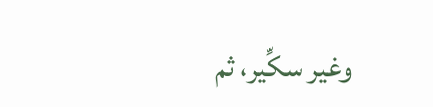وغير سكِّير، ثم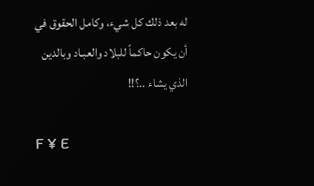له بعد ذلك كل شيء، وكامل الحقوق في أن يكون حاكماً للبلاد والعبـاد وبالدين الذي يشاء ..؟!!

F ¥ E